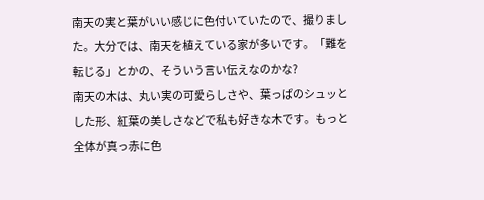南天の実と葉がいい感じに色付いていたので、撮りました。大分では、南天を植えている家が多いです。「難を転じる」とかの、そういう言い伝えなのかな?
南天の木は、丸い実の可愛らしさや、葉っぱのシュッとした形、紅葉の美しさなどで私も好きな木です。もっと全体が真っ赤に色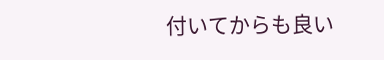付いてからも良い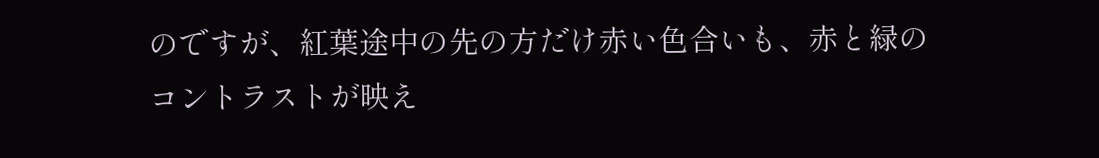のですが、紅葉途中の先の方だけ赤い色合いも、赤と緑のコントラストが映え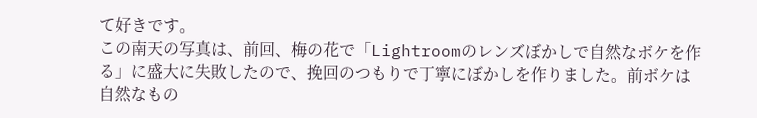て好きです。
この南天の写真は、前回、梅の花で「Lightroomのレンズぼかしで自然なボケを作る」に盛大に失敗したので、挽回のつもりで丁寧にぼかしを作りました。前ボケは自然なもの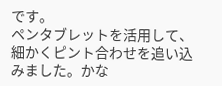です。
ペンタブレットを活用して、細かくピント合わせを追い込みました。かな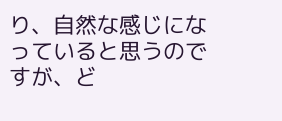り、自然な感じになっていると思うのですが、ど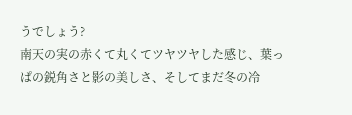うでしょう?
南天の実の赤くて丸くてツヤツヤした感じ、葉っぱの鋭角さと影の美しさ、そしてまだ冬の冷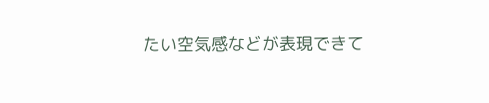たい空気感などが表現できて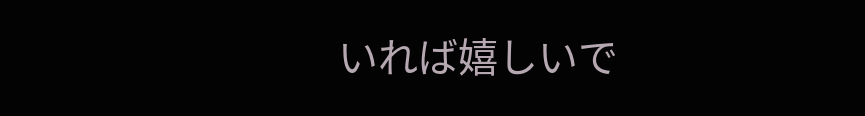いれば嬉しいで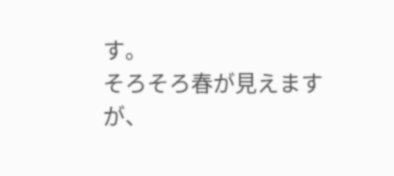す。
そろそろ春が見えますが、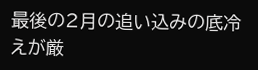最後の2月の追い込みの底冷えが厳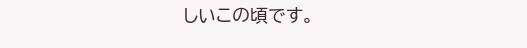しいこの頃です。